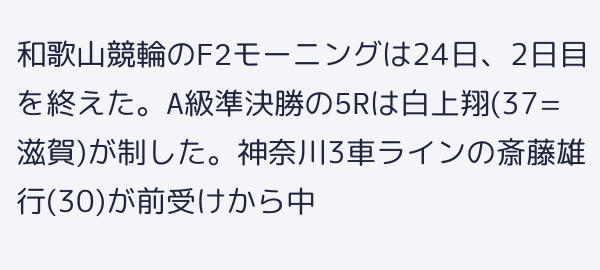和歌山競輪のF2モーニングは24日、2日目を終えた。A級準決勝の5Rは白上翔(37=滋賀)が制した。神奈川3車ラインの斎藤雄行(30)が前受けから中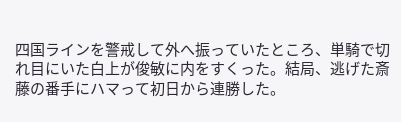四国ラインを警戒して外へ振っていたところ、単騎で切れ目にいた白上が俊敏に内をすくった。結局、逃げた斎藤の番手にハマって初日から連勝した。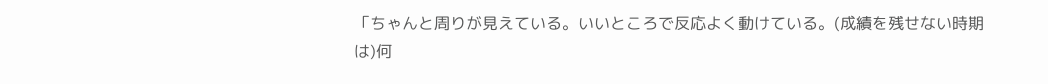「ちゃんと周りが見えている。いいところで反応よく動けている。(成績を残せない時期は)何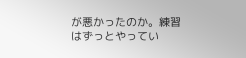が悪かったのか。練習はずっとやってい